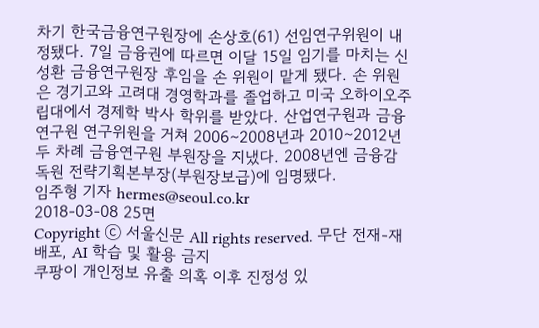차기 한국금융연구원장에 손상호(61) 선임연구위원이 내정됐다. 7일 금융권에 따르면 이달 15일 임기를 마치는 신성환 금융연구원장 후임을 손 위원이 맡게 됐다. 손 위원은 경기고와 고려대 경영학과를 졸업하고 미국 오하이오주립대에서 경제학 박사 학위를 받았다. 산업연구원과 금융연구원 연구위원을 거쳐 2006∼2008년과 2010∼2012년 두 차례 금융연구원 부원장을 지냈다. 2008년엔 금융감독원 전략기획본부장(부원장보급)에 임명됐다.
임주형 기자 hermes@seoul.co.kr
2018-03-08 25면
Copyright ⓒ 서울신문 All rights reserved. 무단 전재-재배포, AI 학습 및 활용 금지
쿠팡이 개인정보 유출 의혹 이후 진정성 있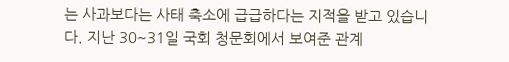는 사과보다는 사태 축소에 급급하다는 지적을 받고 있습니다. 지난 30~31일 국회 청문회에서 보여준 관계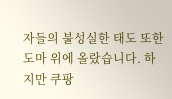자들의 불성실한 태도 또한 도마 위에 올랐습니다. 하지만 쿠팡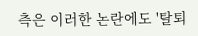측은 이러한 논란에도 '탈퇴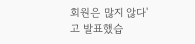회원은 많지 않다'고 발표했습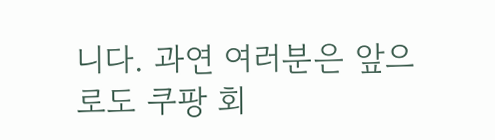니다. 과연 여러분은 앞으로도 쿠팡 회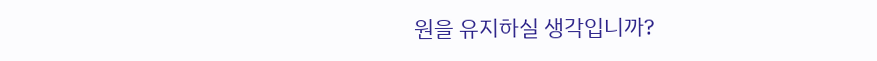원을 유지하실 생각입니까?